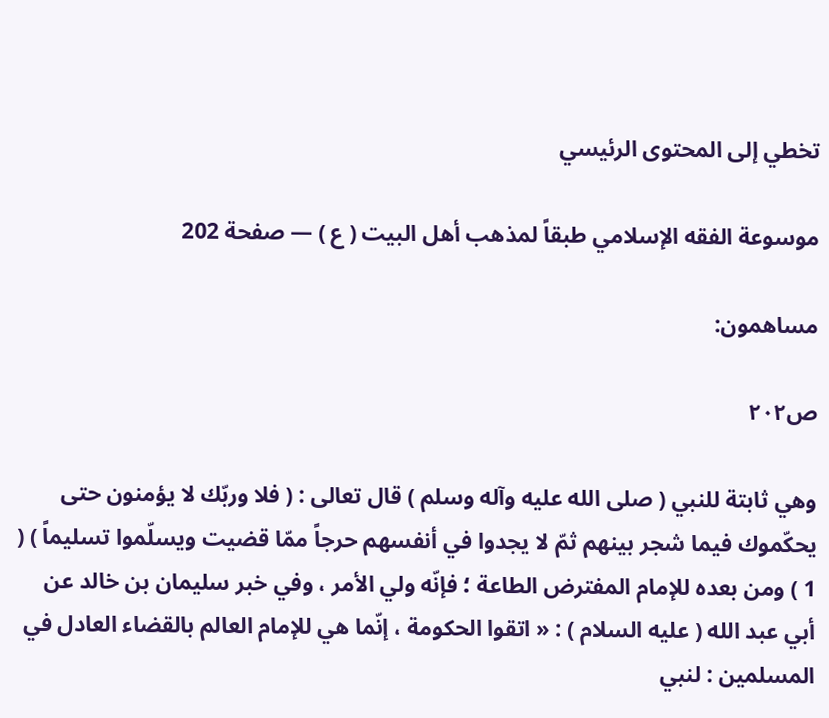تخطي إلى المحتوى الرئيسي

موسوعة الفقه الإسلامي طبقاً لمذهب أهل البيت ( ع ) — صفحة 202

مساهمون:

ص٢٠٢

وهي ثابتة للنبي ( صلى الله عليه وآله وسلم ) قال تعالى : ( فلا وربّك لا يؤمنون حتى يحكّموك فيما شجر بينهم ثمّ لا يجدوا في أنفسهم حرجاً ممّا قضيت ويسلّموا تسليماً ) ( 1 ) ومن بعده للإمام المفترض الطاعة ؛ فإنّه ولي الأمر ، وفي خبر سليمان بن خالد عن أبي عبد الله ( عليه السلام ) : « اتقوا الحكومة ، إنّما هي للإمام العالم بالقضاء العادل في المسلمين : لنبي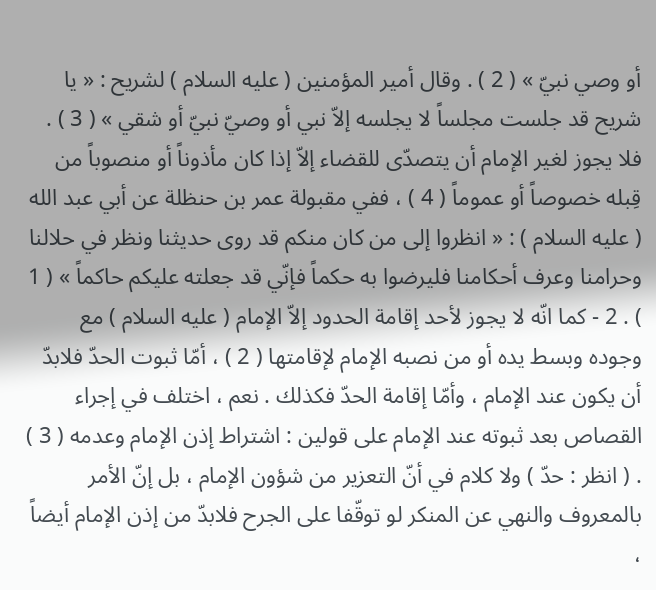أو وصي نبيّ » ( 2 ) . وقال أمير المؤمنين ( عليه السلام ) لشريح : « يا شريح قد جلست مجلساً لا يجلسه إلاّ نبي أو وصيّ نبيّ أو شقي » ( 3 ) . فلا يجوز لغير الإمام أن يتصدّى للقضاء إلاّ إذا كان مأذوناً أو منصوباً من قِبله خصوصاً أو عموماً ( 4 ) ، ففي مقبولة عمر بن حنظلة عن أبي عبد الله ( عليه السلام ) : « انظروا إلى من كان منكم قد روى حديثنا ونظر في حلالنا وحرامنا وعرف أحكامنا فليرضوا به حكماً فإنّي قد جعلته عليكم حاكماً » ( 1 ) . 2 - كما انّه لا يجوز لأحد إقامة الحدود إلاّ الإمام ( عليه السلام ) مع وجوده وبسط يده أو من نصبه الإمام لإقامتها ( 2 ) ، أمّا ثبوت الحدّ فلابدّ أن يكون عند الإمام ، وأمّا إقامة الحدّ فكذلك . نعم ، اختلف في إجراء القصاص بعد ثبوته عند الإمام على قولين : اشتراط إذن الإمام وعدمه ( 3 ) . ( انظر : حدّ ) ولا كلام في أنّ التعزير من شؤون الإمام ، بل إنّ الأمر بالمعروف والنهي عن المنكر لو توقّفا على الجرح فلابدّ من إذن الإمام أيضاً ،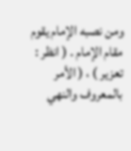ومن نصبه الإمام يقوم مقام الإمام . ( انظر : تعزير ) ، ( الأمر بالمعروف والنهي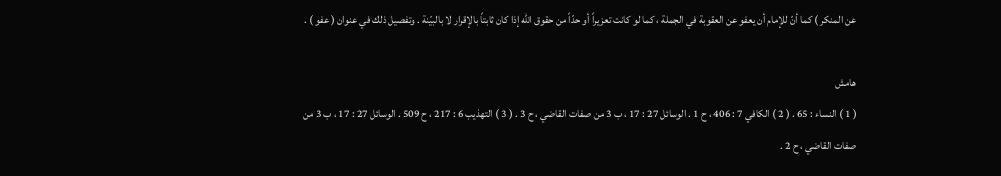عن المنكر ) كما أنّ للإمام أن يعفو عن العقوبة في الجملة ، كما لو كانت تعزيراً أو حدّاً من حقوق الله إذا كان ثابتاً بالإقرار لا بالبيّنة . وتفصيل ذلك في عنوان ( عفو ) .

هامش
( 1 ) النساء : 65 . ( 2 ) الكافي 7 : 406 ، ح 1 . الوسائل 27 : 17 ، ب 3 من صفات القاضي ، ح 3 . ( 3 ) التهذيب 6 : 217 ، ح 509 . الوسائل 27 : 17 ، ب 3 من صفات القاضي ، ح 2 .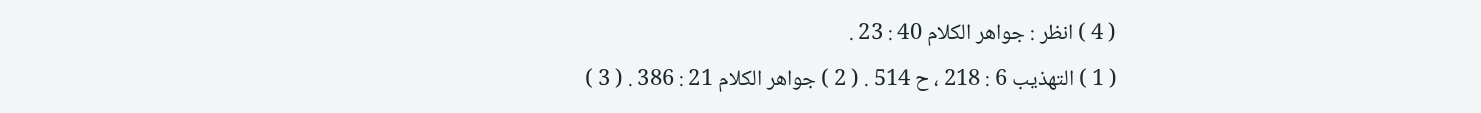( 4 ) انظر : جواهر الكلام 40 : 23 .
( 1 ) التهذيب 6 : 218 ، ح 514 . ( 2 ) جواهر الكلام 21 : 386 . ( 3 )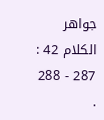جواهر الكلام 42 : 287 - 288 .